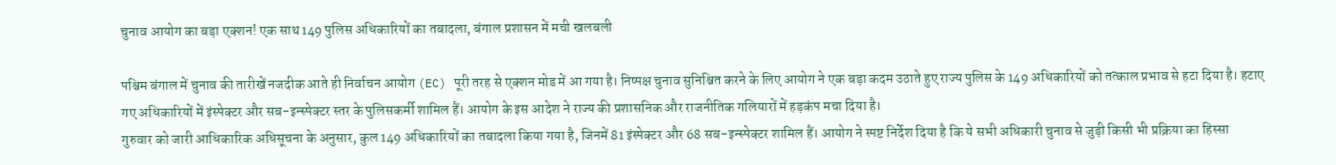चुनाव आयोग का बड़ा एक्शन! एक साथ 149 पुलिस अधिकारियों का तबादला, बंगाल प्रशासन में मची खलबली

पश्चिम बंगाल में चुनाव की तारीखें नजदीक आते ही निर्वाचन आयोग (EC) पूरी तरह से एक्शन मोड में आ गया है। निष्पक्ष चुनाव सुनिश्चित करने के लिए आयोग ने एक बड़ा कदम उठाते हुए राज्य पुलिस के 149 अधिकारियों को तत्काल प्रभाव से हटा दिया है। हटाए गए अधिकारियों में इंस्पेक्टर और सब-इन्स्पेक्टर स्तर के पुलिसकर्मी शामिल हैं। आयोग के इस आदेश ने राज्य की प्रशासनिक और राजनीतिक गलियारों में हड़कंप मचा दिया है।
गुरुवार को जारी आधिकारिक अधिसूचना के अनुसार, कुल 149 अधिकारियों का तबादला किया गया है, जिनमें 81 इंस्पेक्टर और 68 सब-इन्स्पेक्टर शामिल हैं। आयोग ने स्पष्ट निर्देश दिया है कि ये सभी अधिकारी चुनाव से जुड़ी किसी भी प्रक्रिया का हिस्सा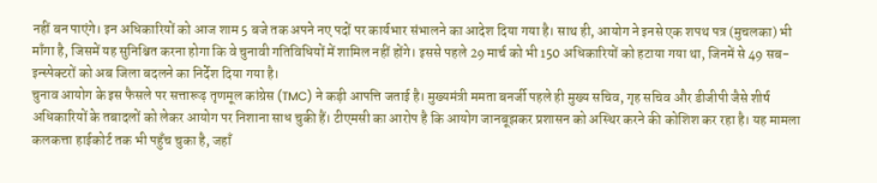नहीं बन पाएंगे। इन अधिकारियों को आज शाम 5 बजे तक अपने नए पदों पर कार्यभार संभालने का आदेश दिया गया है। साथ ही, आयोग ने इनसे एक शपथ पत्र (मुचलका) भी माँगा है, जिसमें यह सुनिश्चित करना होगा कि वे चुनावी गतिविधियों में शामिल नहीं होंगे। इससे पहले 29 मार्च को भी 150 अधिकारियों को हटाया गया था, जिनमें से 49 सब-इन्स्पेक्टरों को अब जिला बदलने का निर्देश दिया गया है।
चुनाव आयोग के इस फैसले पर सत्तारूढ़ तृणमूल कांग्रेस (TMC) ने कड़ी आपत्ति जताई है। मुख्यमंत्री ममता बनर्जी पहले ही मुख्य सचिव, गृह सचिव और डीजीपी जैसे शीर्ष अधिकारियों के तबादलों को लेकर आयोग पर निशाना साध चुकी हैं। टीएमसी का आरोप है कि आयोग जानबूझकर प्रशासन को अस्थिर करने की कोशिश कर रहा है। यह मामला कलकत्ता हाईकोर्ट तक भी पहुँच चुका है, जहाँ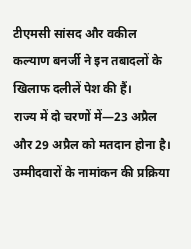टीएमसी सांसद और वकील कल्याण बनर्जी ने इन तबादलों के खिलाफ दलीलें पेश की हैं।
राज्य में दो चरणों में—23 अप्रैल और 29 अप्रैल को मतदान होना है। उम्मीदवारों के नामांकन की प्रक्रिया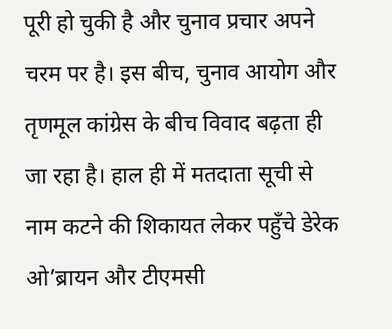पूरी हो चुकी है और चुनाव प्रचार अपने चरम पर है। इस बीच, चुनाव आयोग और तृणमूल कांग्रेस के बीच विवाद बढ़ता ही जा रहा है। हाल ही में मतदाता सूची से नाम कटने की शिकायत लेकर पहुँचे डेरेक ओ’ब्रायन और टीएमसी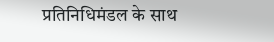प्रतिनिधिमंडल के साथ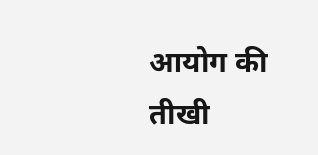आयोग की तीखी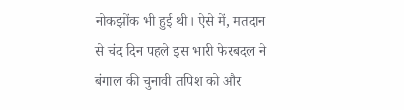नोकझोंक भी हुई थी। ऐसे में, मतदान से चंद दिन पहले इस भारी फेरबदल ने बंगाल की चुनावी तपिश को और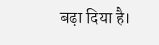बढ़ा दिया है।